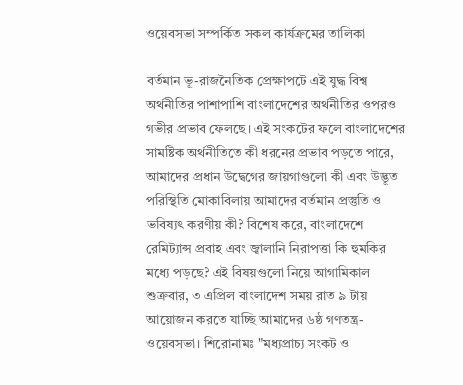ওয়েবসভা সম্পর্কিত সকল কার্যক্রমের তালিকা

বর্তমান ভূ-রাজনৈতিক প্রেক্ষাপটে এই যুদ্ধ বিশ্ব অর্থনীতির পাশাপাশি বাংলাদেশের অর্থনীতির ওপরও গভীর প্রভাব ফেলছে। এই সংকটের ফলে বাংলাদেশের সামষ্টিক অর্থনীতিতে কী ধরনের প্রভাব পড়তে পারে, আমাদের প্রধান উদ্বেগের জায়গাগুলো কী এবং উদ্ভূত পরিস্থিতি মোকাবিলায় আমাদের বর্তমান প্রস্তুতি ও ভবিষ্যৎ করণীয় কী? বিশেষ করে, বাংলাদেশে রেমিট্যান্স প্রবাহ এবং জ্বালানি নিরাপত্তা কি হুমকির মধ্যে পড়ছে? এই বিষয়গুলো নিয়ে আগামিকাল শুক্রবার, ৩ এপ্রিল বাংলাদেশ সময় রাত ৯ টায় আয়োজন করতে যাচ্ছি আমাদের ৬ষ্ঠ গণতন্ত্র-ওয়েবসভা। শিরোনামঃ "মধ্যপ্রাচ্য সংকট ও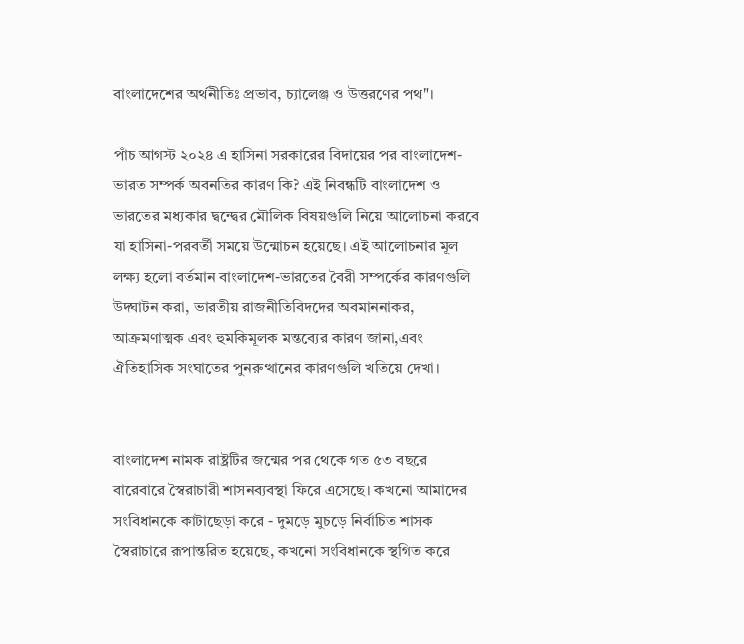বাংলাদেশের অর্থনীতিঃ প্রভাব, চ্যালেঞ্জ ও উত্তরণের পথ"।

পাঁচ আগস্ট ২০২৪ এ হাসিনা সরকারের বিদায়ের পর বাংলাদেশ-ভারত সম্পর্ক অবনতির কারণ কি? এই নিবন্ধটি বাংলাদেশ ও ভারতের মধ্যকার দ্বন্দ্বের মৌলিক বিষয়গুলি নিয়ে আলোচনা করবে যা হাসিনা-পরবর্তী সময়ে উন্মোচন হয়েছে। এই আলোচনার মূল লক্ষ্য হলো বর্তমান বাংলাদেশ-ভারতের বৈরী সম্পর্কের কারণগুলি উদ্ঘাটন করা, ভারতীয় রাজনীতিবিদদের অবমাননাকর, আক্রমণাত্মক এবং হুমকিমূলক মন্তব্যের কারণ জানা,এবং ঐতিহাসিক সংঘাতের পুনরুত্থানের কারণগুলি খতিয়ে দেখা।


বাংলাদেশ নামক রাষ্ট্রটির জন্মের পর থেকে গত ৫৩ বছরে বারেবারে স্বৈরাচারী শাসনব্যবস্থা ফিরে এসেছে। কখনো আমাদের সংবিধানকে কাটাছেড়া করে - দুমড়ে মুচড়ে নির্বাচিত শাসক স্বৈরাচারে রূপান্তরিত হয়েছে, কখনো সংবিধানকে স্থগিত করে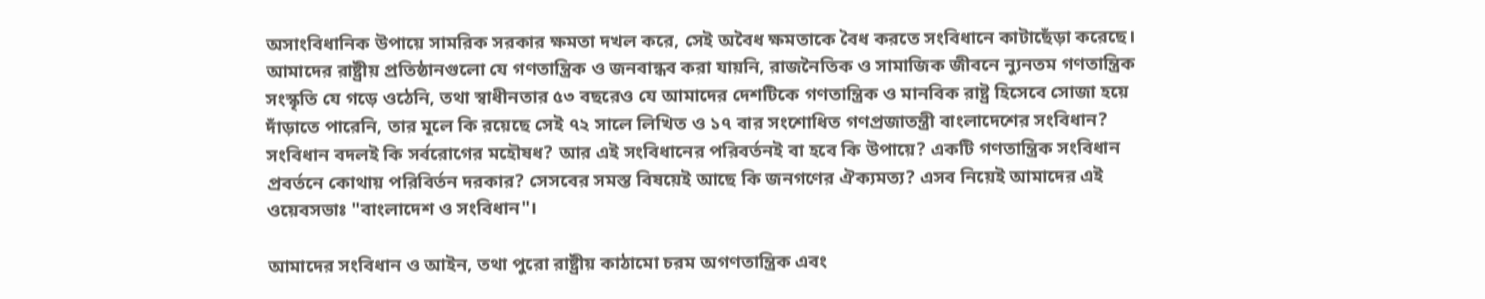অসাংবিধানিক উপায়ে সামরিক সরকার ক্ষমতা দখল করে, সেই অবৈধ ক্ষমতাকে বৈধ করতে সংবিধানে কাটাছেঁড়া করেছে। আমাদের রাষ্ট্রীয় প্রতিষ্ঠানগুলো যে গণতান্ত্রিক ও জনবান্ধব করা যায়নি, রাজনৈতিক ও সামাজিক জীবনে ন্যুনতম গণতান্ত্রিক সংস্কৃতি যে গড়ে ওঠেনি, তথা স্বাধীনতার ৫৩ বছরেও যে আমাদের দেশটিকে গণতান্ত্রিক ও মানবিক রাষ্ট্র হিসেবে সোজা হয়ে দাঁড়াতে পারেনি, তার মূলে কি রয়েছে সেই ৭২ সালে লিখিত ও ১৭ বার সংশোধিত গণপ্রজাতন্ত্রী বাংলাদেশের সংবিধান? সংবিধান বদলই কি সর্বরোগের মহৌষধ? আর এই সংবিধানের পরিবর্তনই বা হবে কি উপায়ে? একটি গণতান্ত্রিক সংবিধান প্রবর্তনে কোথায় পরিবির্তন দরকার? সেসবের সমস্ত বিষয়েই আছে কি জনগণের ঐক্যমত্য? এসব নিয়েই আমাদের এই ওয়েবসভাঃ "বাংলাদেশ ও সংবিধান"।

আমাদের সংবিধান ও আইন, তথা পুরো রাষ্ট্রীয় কাঠামো চরম অগণতান্ত্রিক এবং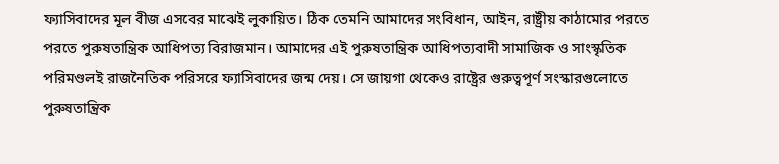ফ্যাসিবাদের মূল বীজ এসবের মাঝেই লুকায়িত। ঠিক তেমনি আমাদের সংবিধান, আইন, রাষ্ট্রীয় কাঠামোর পরতে পরতে পুরুষতান্ত্রিক আধিপত্য বিরাজমান। আমাদের এই পুরুষতান্ত্রিক আধিপত্যবাদী সামাজিক ও সাংস্কৃতিক পরিমণ্ডলই রাজনৈতিক পরিসরে ফ্যাসিবাদের জন্ম দেয়। সে জায়গা থেকেও রাষ্ট্রের গুরুত্বপূর্ণ সংস্কারগুলোতে পুরুষতান্ত্রিক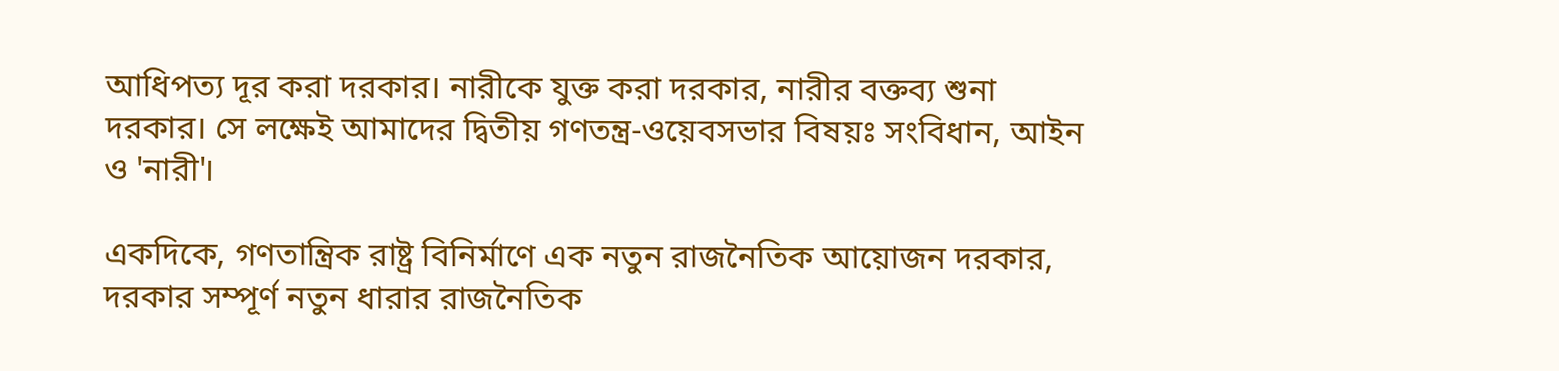আধিপত্য দূর করা দরকার। নারীকে যুক্ত করা দরকার, নারীর বক্তব্য শুনা দরকার। সে লক্ষেই আমাদের দ্বিতীয় গণতন্ত্র-ওয়েবসভার বিষয়ঃ সংবিধান, আইন ও 'নারী'।

একদিকে, গণতান্ত্রিক রাষ্ট্র বিনির্মাণে এক নতুন রাজনৈতিক আয়োজন দরকার, দরকার সম্পূর্ণ নতুন ধারার রাজনৈতিক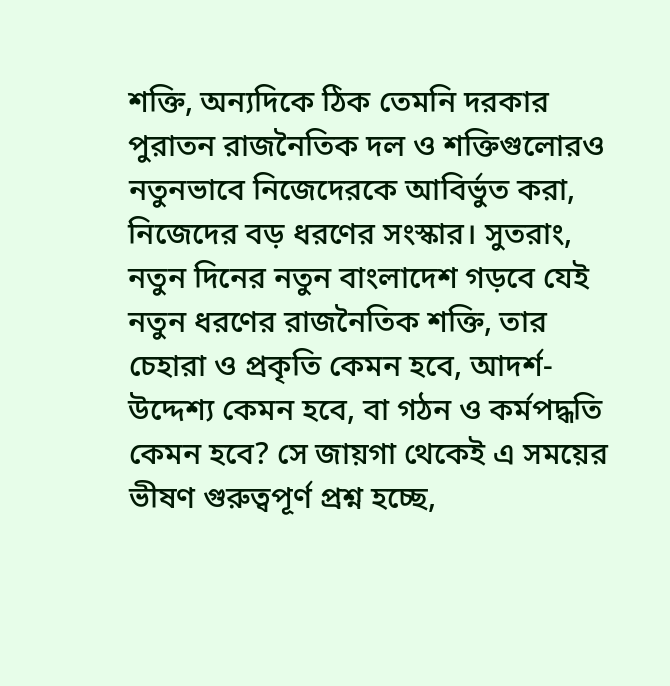শক্তি, অন্যদিকে ঠিক তেমনি দরকার পুরাতন রাজনৈতিক দল ও শক্তিগুলোরও নতুনভাবে নিজেদেরকে আবির্ভুত করা, নিজেদের বড় ধরণের সংস্কার। সুতরাং, নতুন দিনের নতুন বাংলাদেশ গড়বে যেই নতুন ধরণের রাজনৈতিক শক্তি, তার চেহারা ও প্রকৃতি কেমন হবে, আদর্শ-উদ্দেশ্য কেমন হবে, বা গঠন ও কর্মপদ্ধতি কেমন হবে? সে জায়গা থেকেই এ সময়ের ভীষণ গুরুত্বপূর্ণ প্রশ্ন হচ্ছে,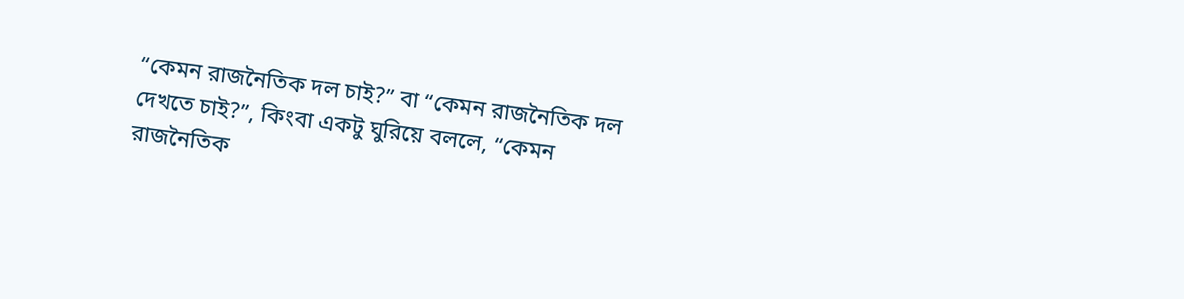“কেমন রাজনৈতিক দল চাই?” বা “কেমন রাজনৈতিক দল দেখতে চাই?”, কিংবা একটু ঘুরিয়ে বললে, “কেমন রাজনৈতিক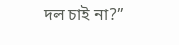দল চাই না?”